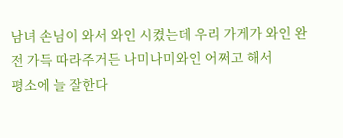남녀 손님이 와서 와인 시켰는데 우리 가게가 와인 완전 가득 따라주거든 나미나미와인 어쩌고 해서
평소에 늘 잘한다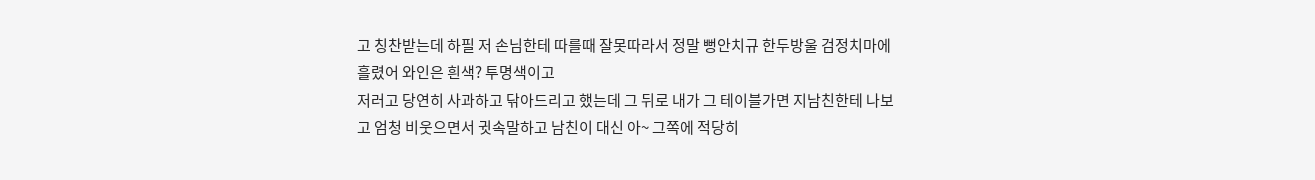고 칭찬받는데 하필 저 손님한테 따를때 잘못따라서 정말 뻥안치규 한두방울 검정치마에 흘렸어 와인은 흰색? 투명색이고
저러고 당연히 사과하고 닦아드리고 했는데 그 뒤로 내가 그 테이블가면 지남친한테 나보고 엄청 비웃으면서 귓속말하고 남친이 대신 아~ 그쪽에 적당히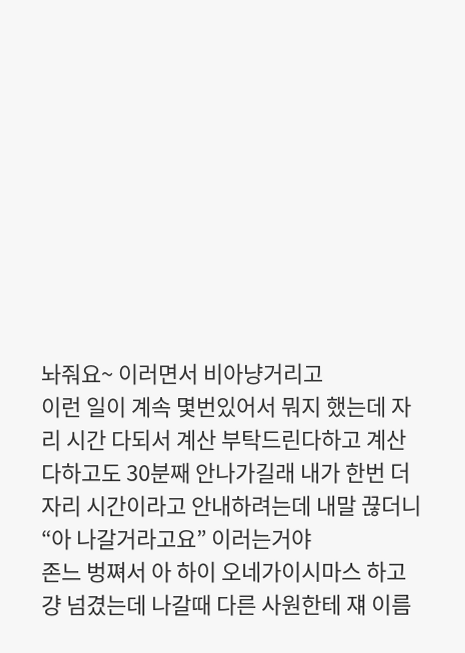놔줘요~ 이러면서 비아냥거리고
이런 일이 계속 몇번있어서 뭐지 했는데 자리 시간 다되서 계산 부탁드린다하고 계산 다하고도 30분째 안나가길래 내가 한번 더 자리 시간이라고 안내하려는데 내말 끊더니 “아 나갈거라고요” 이러는거야
존느 벙쪄서 아 하이 오네가이시마스 하고 걍 넘겼는데 나갈때 다른 사원한테 쟤 이름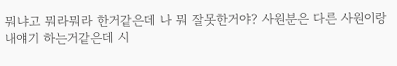뭐냐고 뭐라뭐라 한거같은데 나 뭐 잘못한거야? 사원분은 다른 사원이랑 내얘기 하는거같은데 시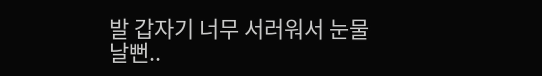발 갑자기 너무 서러워서 눈물날뻔..